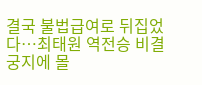결국 불법급여로 뒤집었다…최태원 역전승 비결
궁지에 몰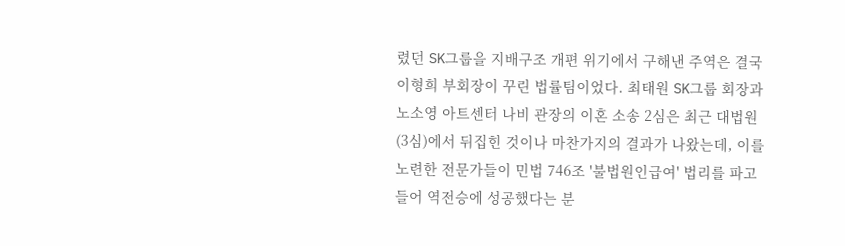렸던 SK그룹을 지배구조 개편 위기에서 구해낸 주역은 결국 이형희 부회장이 꾸린 법률팀이었다. 최태원 SK그룹 회장과 노소영 아트센터 나비 관장의 이혼 소송 2심은 최근 대법원(3심)에서 뒤집힌 것이나 마찬가지의 결과가 나왔는데, 이를 노련한 전문가들이 민법 746조 '불법원인급여' 법리를 파고 들어 역전승에 성공했다는 분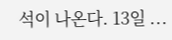석이 나온다. 13일 ...